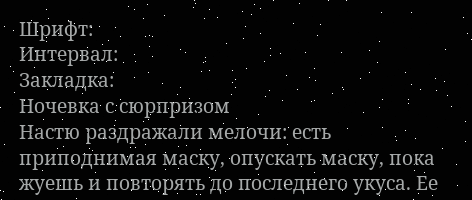Шрифт:
Интервал:
Закладка:
Ночевка с сюрпризом
Настю раздражали мелочи: есть приподнимая маску, опускать маску, пока жуешь и повторять до последнего укуса. Ее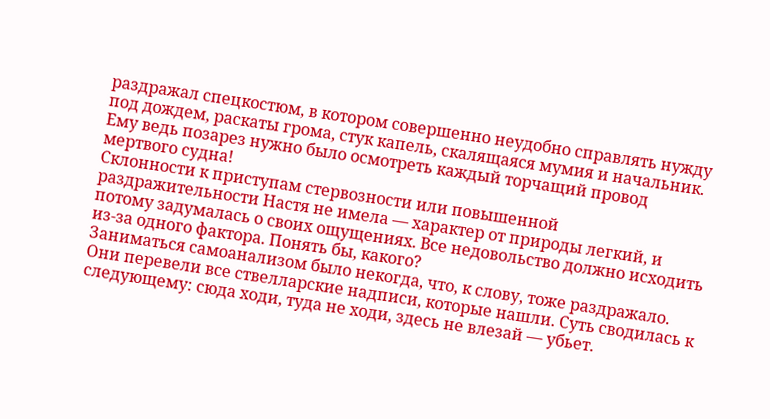раздражал спецкостюм, в котором совершенно неудобно справлять нужду под дождем, раскаты грома, стук капель, скалящаяся мумия и начальник. Ему ведь позарез нужно было осмотреть каждый торчащий провод мертвого судна!
Склонности к приступам стервозности или повышенной раздражительности Настя не имела — характер от природы легкий, и потому задумалась о своих ощущениях. Все недовольство должно исходить из-за одного фактора. Понять бы, какого?
Заниматься самоанализом было некогда, что, к слову, тоже раздражало.
Они перевели все ствелларские надписи, которые нашли. Суть сводилась к следующему: сюда ходи, туда не ходи, здесь не влезай — убьет.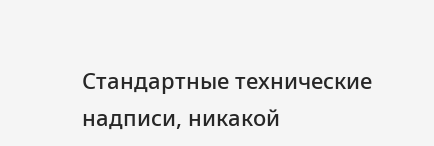Стандартные технические надписи, никакой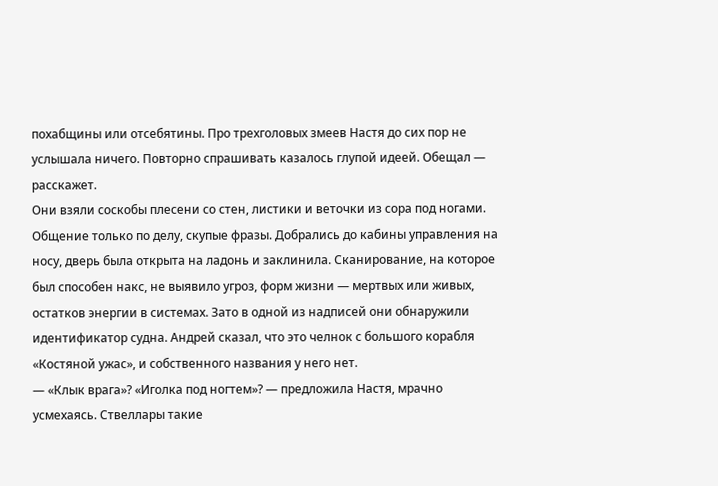похабщины или отсебятины. Про трехголовых змеев Настя до сих пор не услышала ничего. Повторно спрашивать казалось глупой идеей. Обещал — расскажет.
Они взяли соскобы плесени со стен, листики и веточки из сора под ногами. Общение только по делу, скупые фразы. Добрались до кабины управления на носу, дверь была открыта на ладонь и заклинила. Сканирование, на которое был способен накс, не выявило угроз, форм жизни — мертвых или живых, остатков энергии в системах. Зато в одной из надписей они обнаружили идентификатор судна. Андрей сказал, что это челнок с большого корабля «Костяной ужас», и собственного названия у него нет.
— «Клык врага»? «Иголка под ногтем»? — предложила Настя, мрачно усмехаясь. Ствеллары такие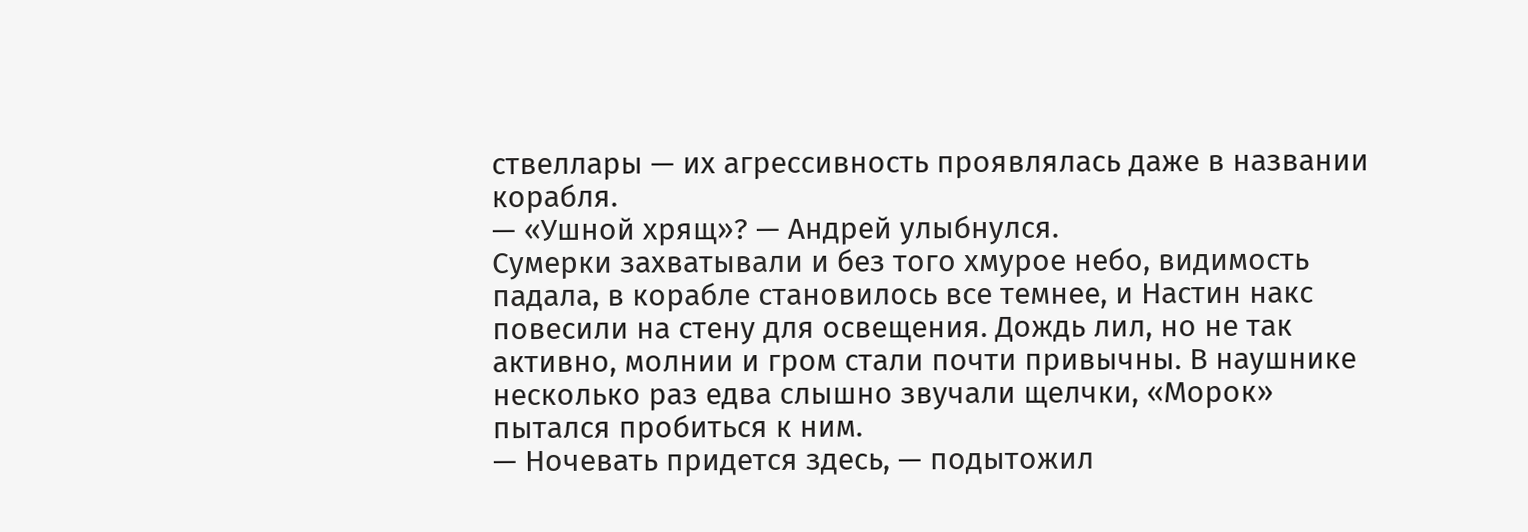ствеллары — их агрессивность проявлялась даже в названии корабля.
— «Ушной хрящ»? — Андрей улыбнулся.
Сумерки захватывали и без того хмурое небо, видимость падала, в корабле становилось все темнее, и Настин накс повесили на стену для освещения. Дождь лил, но не так активно, молнии и гром стали почти привычны. В наушнике несколько раз едва слышно звучали щелчки, «Морок» пытался пробиться к ним.
— Ночевать придется здесь, — подытожил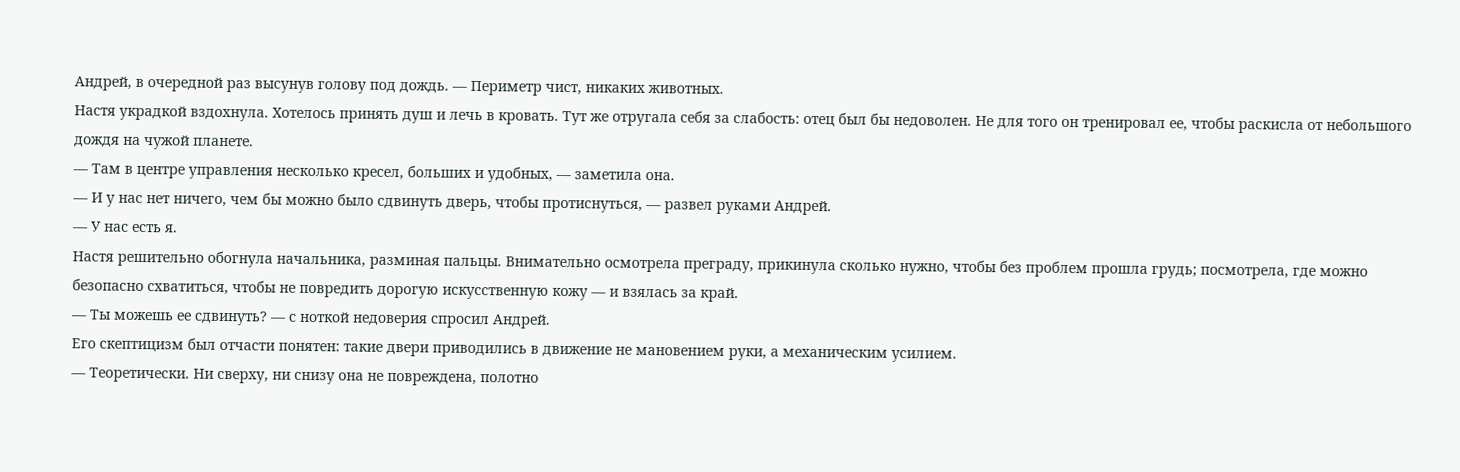Андрей, в очередной раз высунув голову под дождь. — Периметр чист, никаких животных.
Настя украдкой вздохнула. Хотелось принять душ и лечь в кровать. Тут же отругала себя за слабость: отец был бы недоволен. Не для того он тренировал ее, чтобы раскисла от небольшого дождя на чужой планете.
— Там в центре управления несколько кресел, больших и удобных, — заметила она.
— И у нас нет ничего, чем бы можно было сдвинуть дверь, чтобы протиснуться, — развел руками Андрей.
— У нас есть я.
Настя решительно обогнула начальника, разминая пальцы. Внимательно осмотрела преграду, прикинула сколько нужно, чтобы без проблем прошла грудь; посмотрела, где можно безопасно схватиться, чтобы не повредить дорогую искусственную кожу — и взялась за край.
— Ты можешь ее сдвинуть? — с ноткой недоверия спросил Андрей.
Его скептицизм был отчасти понятен: такие двери приводились в движение не мановением руки, а механическим усилием.
— Теоретически. Ни сверху, ни снизу она не повреждена, полотно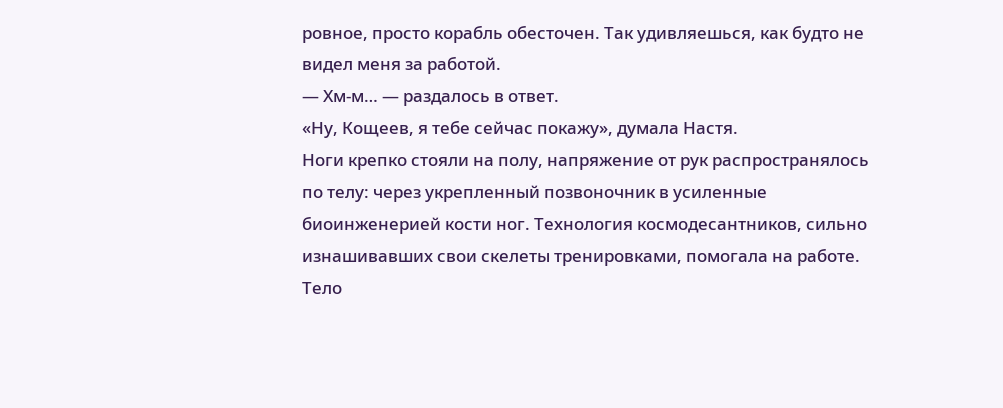ровное, просто корабль обесточен. Так удивляешься, как будто не видел меня за работой.
— Хм-м… — раздалось в ответ.
«Ну, Кощеев, я тебе сейчас покажу», думала Настя.
Ноги крепко стояли на полу, напряжение от рук распространялось по телу: через укрепленный позвоночник в усиленные биоинженерией кости ног. Технология космодесантников, сильно изнашивавших свои скелеты тренировками, помогала на работе. Тело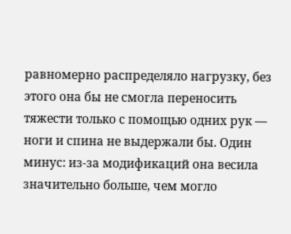равномерно распределяло нагрузку, без этого она бы не смогла переносить тяжести только с помощью одних рук — ноги и спина не выдержали бы. Один минус: из-за модификаций она весила значительно больше, чем могло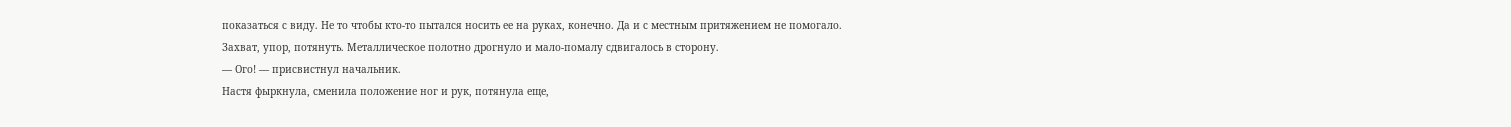показаться с виду. Не то чтобы кто-то пытался носить ее на руках, конечно. Да и с местным притяжением не помогало.
Захват, упор, потянуть. Металлическое полотно дрогнуло и мало-помалу сдвигалось в сторону.
— Ого! — присвистнул начальник.
Настя фыркнула, сменила положение ног и рук, потянула еще,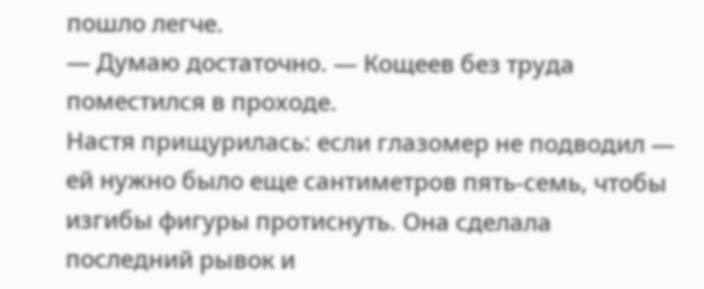пошло легче.
— Думаю достаточно. — Кощеев без труда поместился в проходе.
Настя прищурилась: если глазомер не подводил — ей нужно было еще сантиметров пять-семь, чтобы изгибы фигуры протиснуть. Она сделала последний рывок и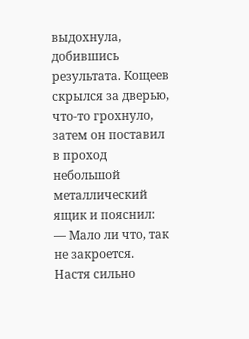выдохнула, добившись результата. Кощеев скрылся за дверью, что-то грохнуло, затем он поставил в проход небольшой металлический ящик и пояснил:
— Мало ли что, так не закроется.
Настя сильно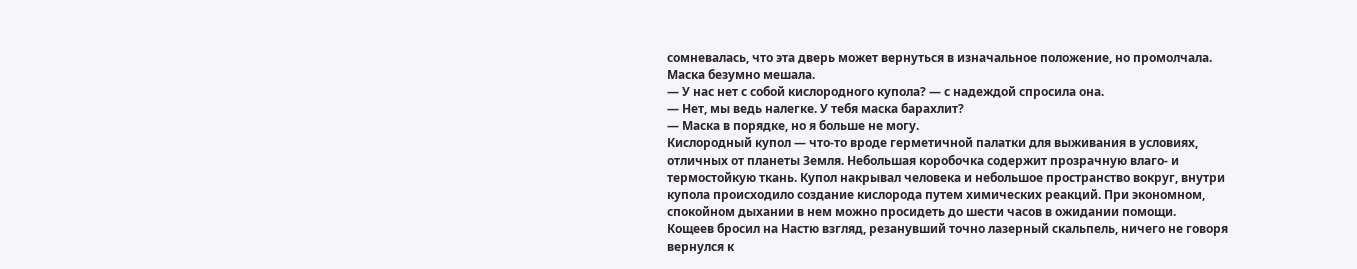сомневалась, что эта дверь может вернуться в изначальное положение, но промолчала. Маска безумно мешала.
— У нас нет с собой кислородного купола? — с надеждой спросила она.
— Нет, мы ведь налегке. У тебя маска барахлит?
— Маска в порядке, но я больше не могу.
Кислородный купол — что-то вроде герметичной палатки для выживания в условиях, отличных от планеты Земля. Небольшая коробочка содержит прозрачную влаго- и термостойкую ткань. Купол накрывал человека и небольшое пространство вокруг, внутри купола происходило создание кислорода путем химических реакций. При экономном, спокойном дыхании в нем можно просидеть до шести часов в ожидании помощи.
Кощеев бросил на Настю взгляд, резанувший точно лазерный скальпель, ничего не говоря вернулся к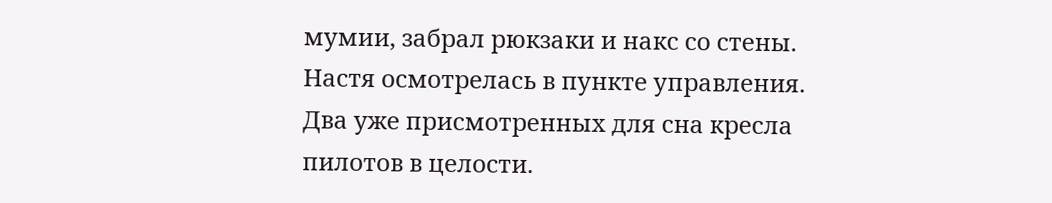мумии, забрал рюкзаки и накс со стены.
Настя осмотрелась в пункте управления.
Два уже присмотренных для сна кресла пилотов в целости.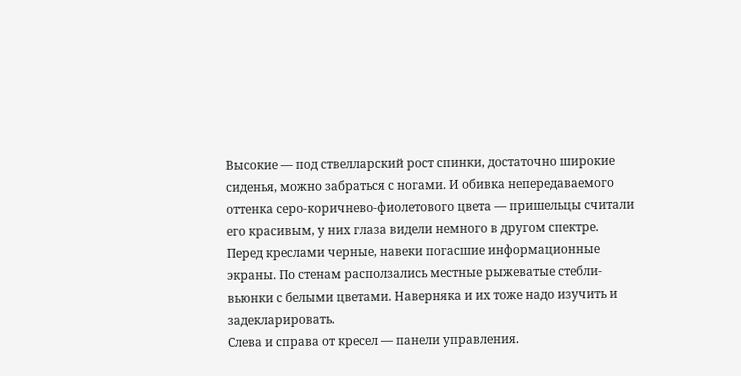Высокие — под ствелларский рост спинки, достаточно широкие сиденья, можно забраться с ногами. И обивка непередаваемого оттенка серо-коричнево-фиолетового цвета — пришельцы считали его красивым, у них глаза видели немного в другом спектре. Перед креслами черные, навеки погасшие информационные экраны. По стенам расползались местные рыжеватые стебли-вьюнки с белыми цветами. Наверняка и их тоже надо изучить и задекларировать.
Слева и справа от кресел — панели управления.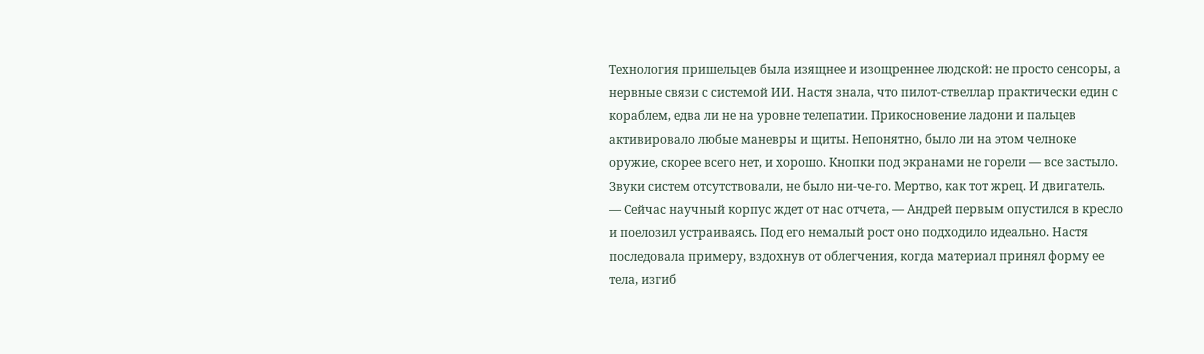Технология пришельцев была изящнее и изощреннее людской: не просто сенсоры, а нервные связи с системой ИИ. Настя знала, что пилот-ствеллар практически един с кораблем, едва ли не на уровне телепатии. Прикосновение ладони и пальцев активировало любые маневры и щиты. Непонятно, было ли на этом челноке оружие, скорее всего нет, и хорошо. Кнопки под экранами не горели — все застыло.
Звуки систем отсутствовали, не было ни-че-го. Мертво, как тот жрец. И двигатель.
— Сейчас научный корпус ждет от нас отчета, — Андрей первым опустился в кресло и поелозил устраиваясь. Под его немалый рост оно подходило идеально. Настя последовала примеру, вздохнув от облегчения, когда материал принял форму ее тела, изгиб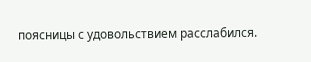поясницы с удовольствием расслабился.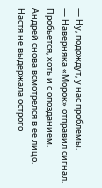— Ну, подождут, у нас проблемы.
— Наверняка «Морок» отправил сигнал. Пробьется, хоть и с опозданием.
Андрей снова всмотрелся в ее лицо. Настя не выдержала острого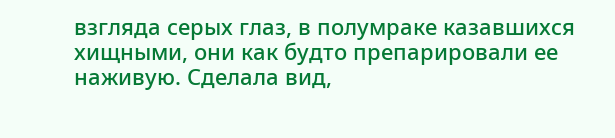взгляда серых глаз, в полумраке казавшихся хищными, они как будто препарировали ее наживую. Сделала вид,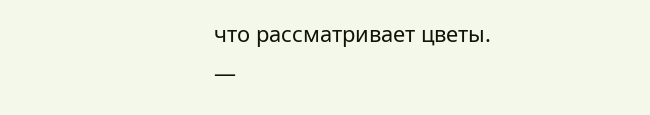что рассматривает цветы.
—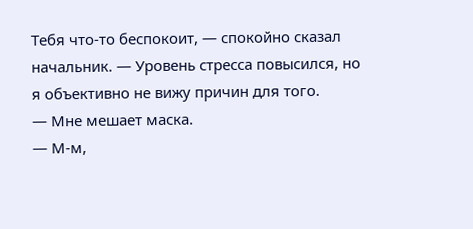Тебя что-то беспокоит, — спокойно сказал начальник. — Уровень стресса повысился, но я объективно не вижу причин для того.
— Мне мешает маска.
— М-м,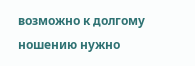возможно к долгому ношению нужно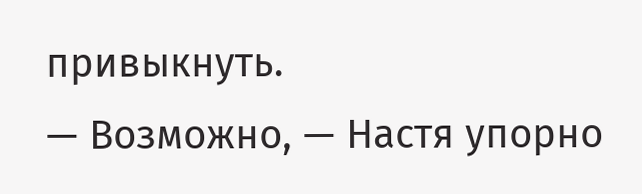привыкнуть.
— Возможно, — Настя упорно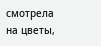смотрела на цветы,